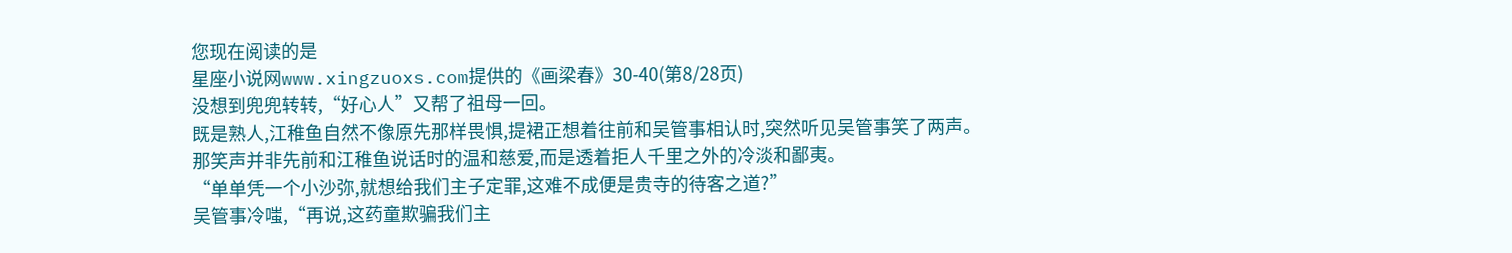您现在阅读的是
星座小说网www.xingzuoxs.com提供的《画梁春》30-40(第8/28页)
没想到兜兜转转,“好心人”又帮了祖母一回。
既是熟人,江稚鱼自然不像原先那样畏惧,提裙正想着往前和吴管事相认时,突然听见吴管事笑了两声。
那笑声并非先前和江稚鱼说话时的温和慈爱,而是透着拒人千里之外的冷淡和鄙夷。
“单单凭一个小沙弥,就想给我们主子定罪,这难不成便是贵寺的待客之道?”
吴管事冷嗤,“再说,这药童欺骗我们主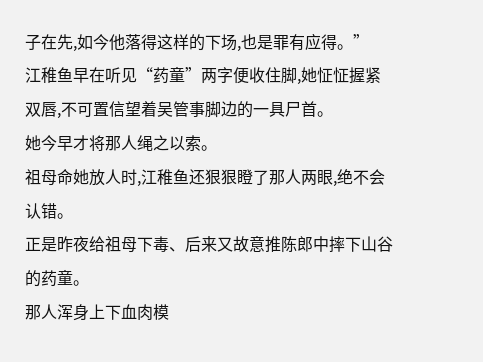子在先,如今他落得这样的下场,也是罪有应得。”
江稚鱼早在听见“药童”两字便收住脚,她怔怔握紧双唇,不可置信望着吴管事脚边的一具尸首。
她今早才将那人绳之以索。
祖母命她放人时,江稚鱼还狠狠瞪了那人两眼,绝不会认错。
正是昨夜给祖母下毒、后来又故意推陈郎中摔下山谷的药童。
那人浑身上下血肉模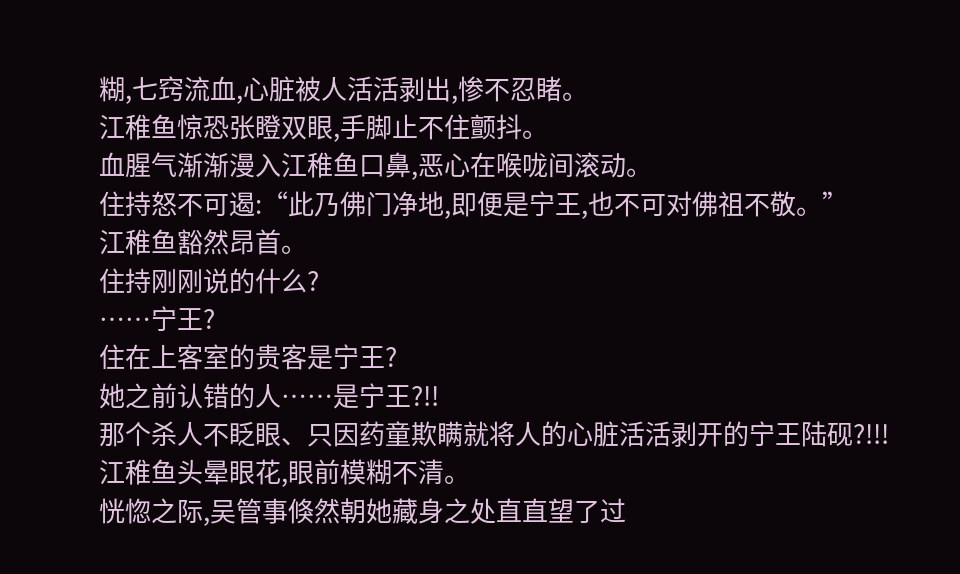糊,七窍流血,心脏被人活活剥出,惨不忍睹。
江稚鱼惊恐张瞪双眼,手脚止不住颤抖。
血腥气渐渐漫入江稚鱼口鼻,恶心在喉咙间滚动。
住持怒不可遏:“此乃佛门净地,即便是宁王,也不可对佛祖不敬。”
江稚鱼豁然昂首。
住持刚刚说的什么?
……宁王?
住在上客室的贵客是宁王?
她之前认错的人……是宁王?!!
那个杀人不眨眼、只因药童欺瞒就将人的心脏活活剥开的宁王陆砚?!!!
江稚鱼头晕眼花,眼前模糊不清。
恍惚之际,吴管事倏然朝她藏身之处直直望了过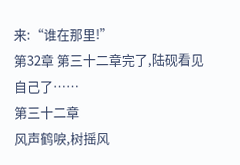来:“谁在那里!”
第32章 第三十二章完了,陆砚看见自己了……
第三十二章
风声鹤唳,树摇风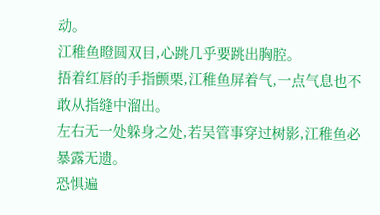动。
江稚鱼瞪圆双目,心跳几乎要跳出胸腔。
捂着红唇的手指颤栗,江稚鱼屏着气,一点气息也不敢从指缝中溜出。
左右无一处躲身之处,若吴管事穿过树影,江稚鱼必暴露无遗。
恐惧遍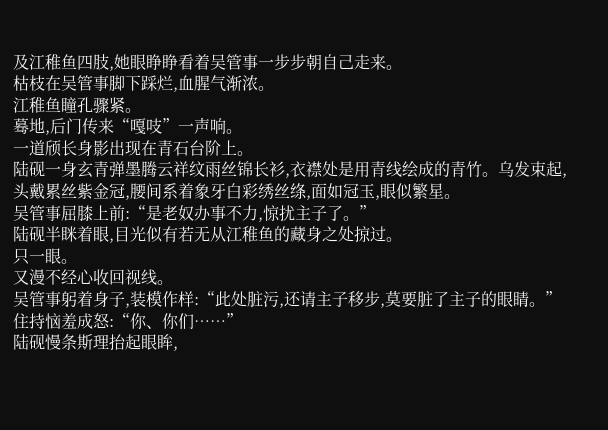及江稚鱼四肢,她眼睁睁看着吴管事一步步朝自己走来。
枯枝在吴管事脚下踩烂,血腥气渐浓。
江稚鱼瞳孔骤紧。
蓦地,后门传来“嘎吱”一声响。
一道颀长身影出现在青石台阶上。
陆砚一身玄青弹墨腾云祥纹雨丝锦长衫,衣襟处是用青线绘成的青竹。乌发束起,头戴累丝紫金冠,腰间系着象牙白彩绣丝绦,面如冠玉,眼似繁星。
吴管事屈膝上前:“是老奴办事不力,惊扰主子了。”
陆砚半眯着眼,目光似有若无从江稚鱼的藏身之处掠过。
只一眼。
又漫不经心收回视线。
吴管事躬着身子,装模作样:“此处脏污,还请主子移步,莫要脏了主子的眼睛。”
住持恼羞成怒:“你、你们……”
陆砚慢条斯理抬起眼眸,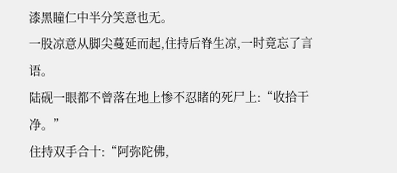漆黑瞳仁中半分笑意也无。
一股凉意从脚尖蔓延而起,住持后脊生凉,一时竟忘了言语。
陆砚一眼都不曾落在地上惨不忍睹的死尸上:“收拾干净。”
住持双手合十:“阿弥陀佛,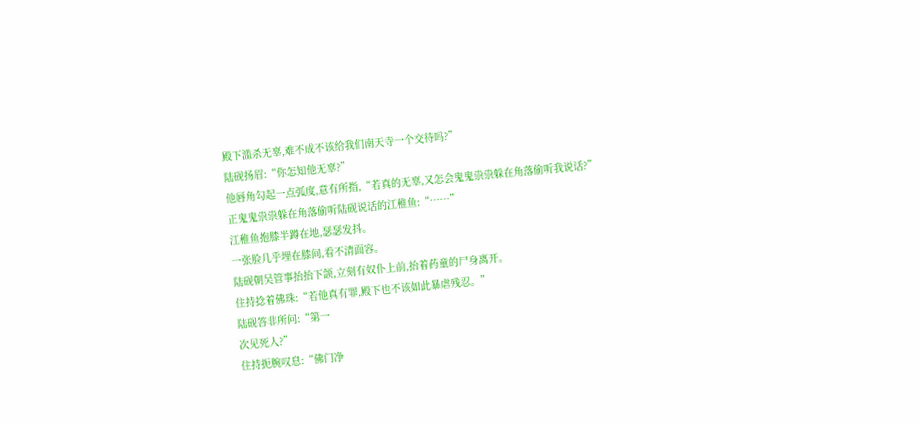殿下滥杀无辜,难不成不该给我们南天寺一个交待吗?”
陆砚扬眉:“你怎知他无辜?”
他唇角勾起一点弧度,意有所指,“若真的无辜,又怎会鬼鬼祟祟躲在角落偷听我说话?”
正鬼鬼祟祟躲在角落偷听陆砚说话的江稚鱼:“……”
江稚鱼抱膝半蹲在地,瑟瑟发抖。
一张脸几乎埋在膝间,看不清面容。
陆砚朝吴管事抬抬下颌,立刻有奴仆上前,抬着药童的尸身离开。
住持捻着佛珠:“若他真有罪,殿下也不该如此暴虐残忍。”
陆砚答非所问:“第一
次见死人?”
住持扼腕叹息:“佛门净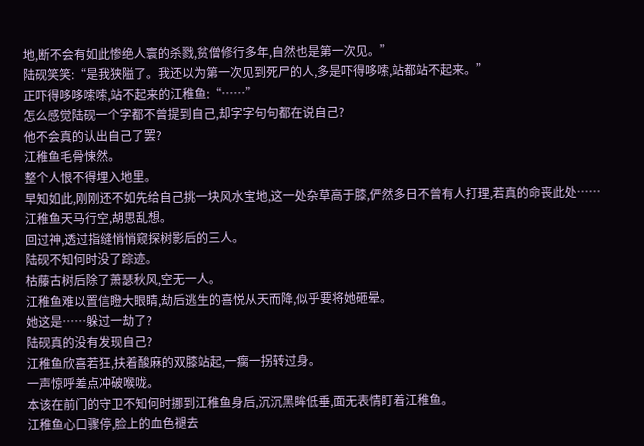地,断不会有如此惨绝人寰的杀戮,贫僧修行多年,自然也是第一次见。”
陆砚笑笑:“是我狭隘了。我还以为第一次见到死尸的人,多是吓得哆嗦,站都站不起来。”
正吓得哆哆嗦嗦,站不起来的江稚鱼:“……”
怎么感觉陆砚一个字都不曾提到自己,却字字句句都在说自己?
他不会真的认出自己了罢?
江稚鱼毛骨悚然。
整个人恨不得埋入地里。
早知如此,刚刚还不如先给自己挑一块风水宝地,这一处杂草高于膝,俨然多日不曾有人打理,若真的命丧此处……
江稚鱼天马行空,胡思乱想。
回过神,透过指缝悄悄窥探树影后的三人。
陆砚不知何时没了踪迹。
枯藤古树后除了萧瑟秋风,空无一人。
江稚鱼难以置信瞪大眼睛,劫后逃生的喜悦从天而降,似乎要将她砸晕。
她这是……躲过一劫了?
陆砚真的没有发现自己?
江稚鱼欣喜若狂,扶着酸麻的双膝站起,一瘸一拐转过身。
一声惊呼差点冲破喉咙。
本该在前门的守卫不知何时挪到江稚鱼身后,沉沉黑眸低垂,面无表情盯着江稚鱼。
江稚鱼心口骤停,脸上的血色褪去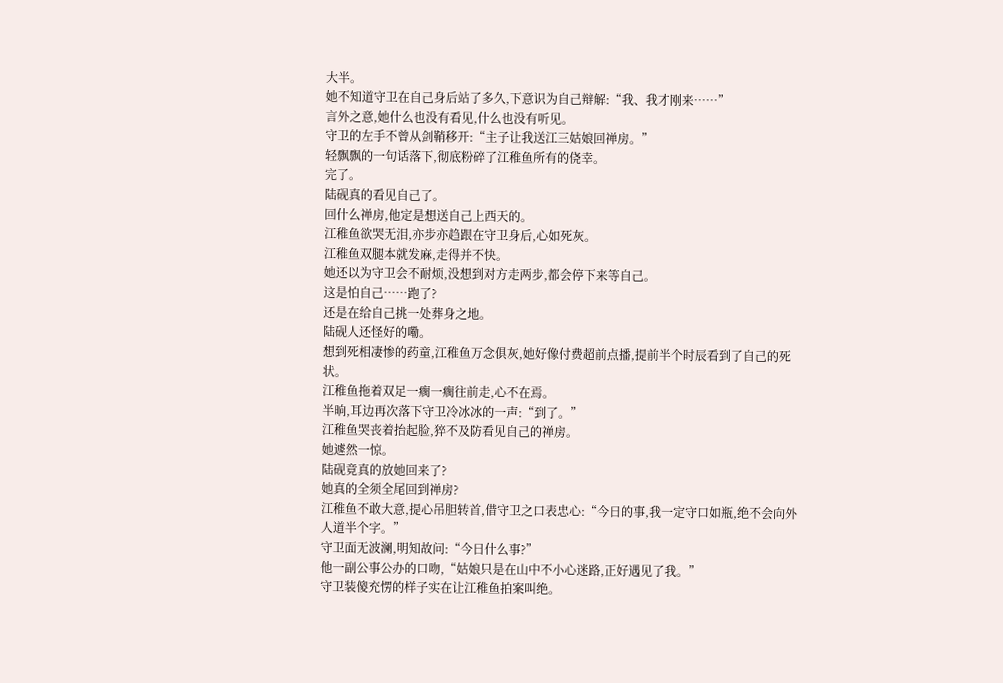大半。
她不知道守卫在自己身后站了多久,下意识为自己辩解:“我、我才刚来……”
言外之意,她什么也没有看见,什么也没有听见。
守卫的左手不曾从剑鞘移开:“主子让我送江三姑娘回禅房。”
轻飘飘的一句话落下,彻底粉碎了江稚鱼所有的侥幸。
完了。
陆砚真的看见自己了。
回什么禅房,他定是想送自己上西天的。
江稚鱼欲哭无泪,亦步亦趋跟在守卫身后,心如死灰。
江稚鱼双腿本就发麻,走得并不快。
她还以为守卫会不耐烦,没想到对方走两步,都会停下来等自己。
这是怕自己……跑了?
还是在给自己挑一处葬身之地。
陆砚人还怪好的嘞。
想到死相凄惨的药童,江稚鱼万念俱灰,她好像付费超前点播,提前半个时辰看到了自己的死状。
江稚鱼拖着双足一瘸一瘸往前走,心不在焉。
半晌,耳边再次落下守卫冷冰冰的一声:“到了。”
江稚鱼哭丧着抬起脸,猝不及防看见自己的禅房。
她遽然一惊。
陆砚竟真的放她回来了?
她真的全须全尾回到禅房?
江稚鱼不敢大意,提心吊胆转首,借守卫之口表忠心:“今日的事,我一定守口如瓶,绝不会向外人道半个字。”
守卫面无波澜,明知故问:“今日什么事?”
他一副公事公办的口吻,“姑娘只是在山中不小心迷路,正好遇见了我。”
守卫装傻充愣的样子实在让江稚鱼拍案叫绝。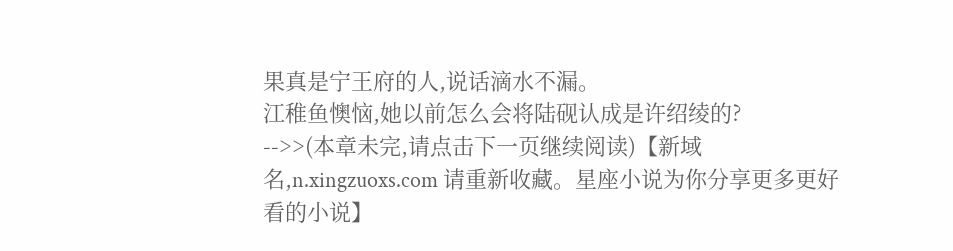果真是宁王府的人,说话滴水不漏。
江稚鱼懊恼,她以前怎么会将陆砚认成是许绍绫的?
-->>(本章未完,请点击下一页继续阅读)【新域名,n.xingzuoxs.com 请重新收藏。星座小说为你分享更多更好看的小说】